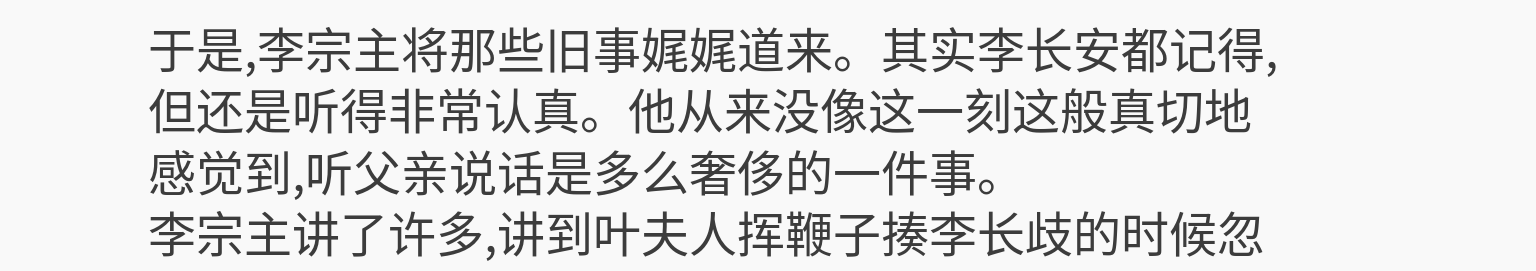于是,李宗主将那些旧事娓娓道来。其实李长安都记得,但还是听得非常认真。他从来没像这一刻这般真切地感觉到,听父亲说话是多么奢侈的一件事。
李宗主讲了许多,讲到叶夫人挥鞭子揍李长歧的时候忽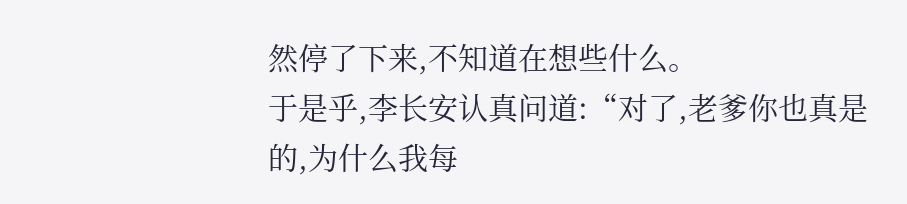然停了下来,不知道在想些什么。
于是乎,李长安认真问道:“对了,老爹你也真是的,为什么我每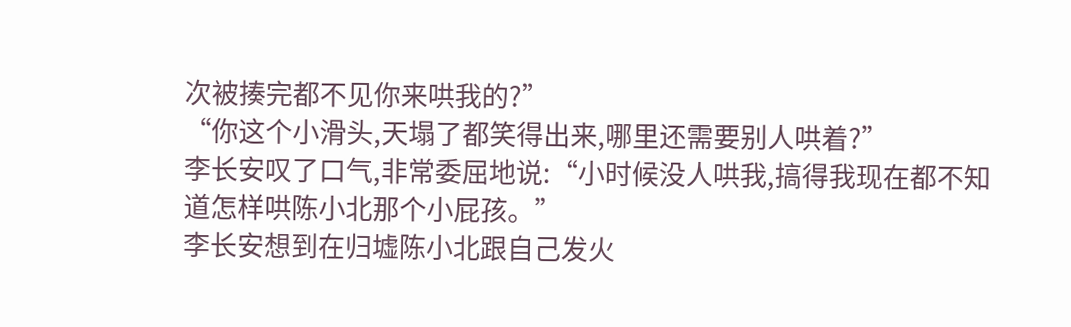次被揍完都不见你来哄我的?”
“你这个小滑头,天塌了都笑得出来,哪里还需要别人哄着?”
李长安叹了口气,非常委屈地说:“小时候没人哄我,搞得我现在都不知道怎样哄陈小北那个小屁孩。”
李长安想到在归墟陈小北跟自己发火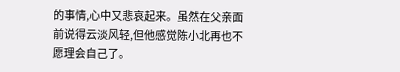的事情,心中又悲哀起来。虽然在父亲面前说得云淡风轻,但他感觉陈小北再也不愿理会自己了。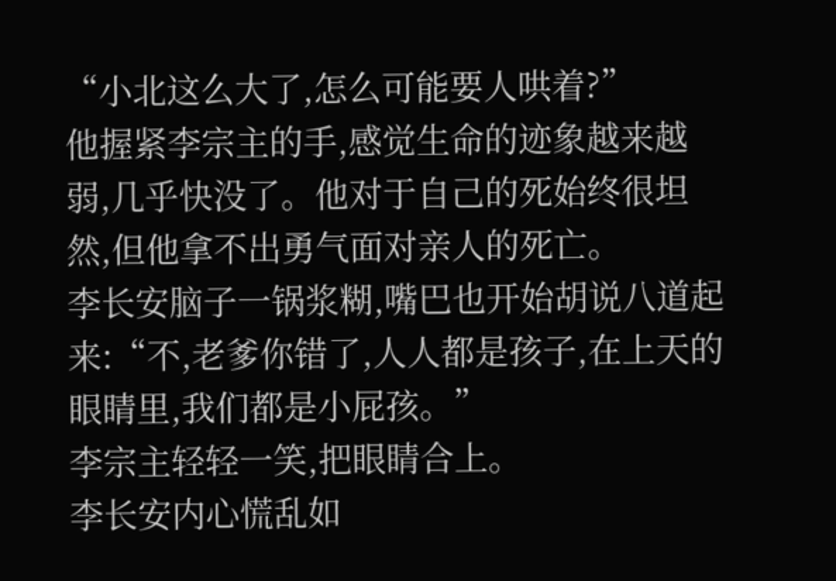“小北这么大了,怎么可能要人哄着?”
他握紧李宗主的手,感觉生命的迹象越来越弱,几乎快没了。他对于自己的死始终很坦然,但他拿不出勇气面对亲人的死亡。
李长安脑子一锅浆糊,嘴巴也开始胡说八道起来:“不,老爹你错了,人人都是孩子,在上天的眼睛里,我们都是小屁孩。”
李宗主轻轻一笑,把眼睛合上。
李长安内心慌乱如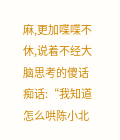麻,更加喋喋不休,说着不经大脑思考的傻话痴话:“我知道怎么哄陈小北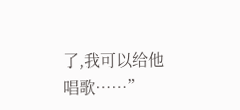了,我可以给他唱歌……”